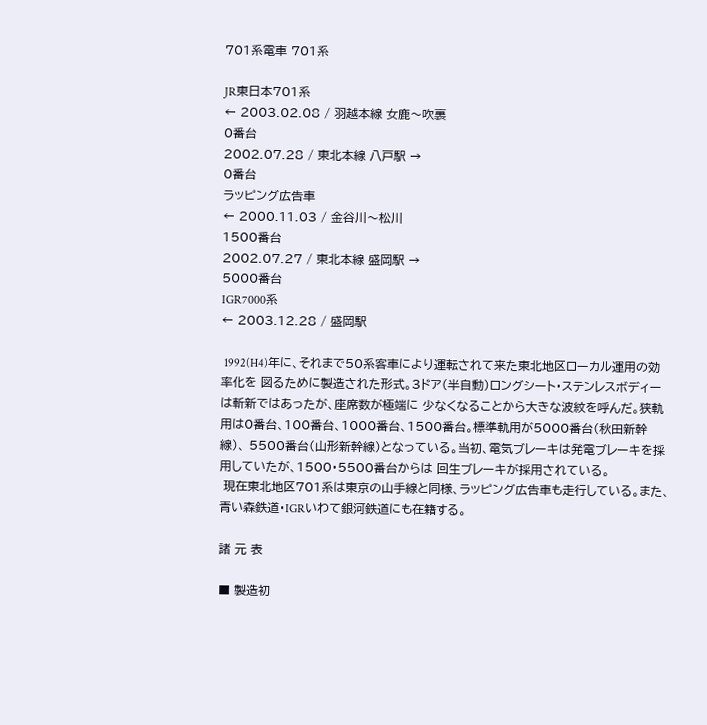701系電車 701系

JR東日本701系
← 2003.02.08 / 羽越本線 女鹿〜吹裏
0番台
2002.07.28 / 東北本線 八戸駅 →
0番台
ラッピング広告車
← 2000.11.03 / 金谷川〜松川
1500番台
2002.07.27 / 東北本線 盛岡駅 →
5000番台
IGR7000系
← 2003.12.28 / 盛岡駅

 1992(H4)年に、それまで50系客車により運転されて来た東北地区ローカル運用の効率化を 図るために製造された形式。3ドア(半自動)ロングシート・ステンレスボディーは斬新ではあったが、座席数が極端に 少なくなることから大きな波紋を呼んだ。狭軌用は0番台、100番台、1000番台、1500番台。標準軌用が5000番台(秋田新幹線)、 5500番台(山形新幹線)となっている。当初、電気ブレーキは発電ブレーキを採用していたが、1500・5500番台からは 回生ブレーキが採用されている。
 現在東北地区701系は東京の山手線と同様、ラッピング広告車も走行している。また、青い森鉄道・IGRいわて銀河鉄道にも在籍する。

諸 元 表

■ 製造初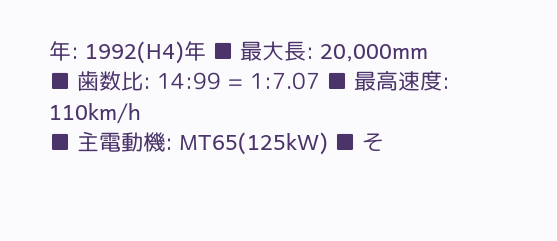年: 1992(H4)年 ■ 最大長: 20,000mm
■ 歯数比: 14:99 = 1:7.07 ■ 最高速度: 110km/h
■ 主電動機: MT65(125kW) ■ そ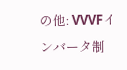の他: VVVFインバータ制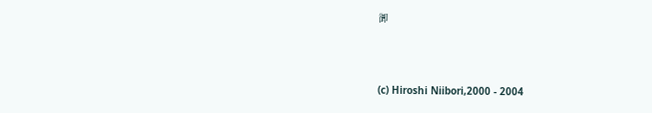御



(c) Hiroshi Niibori,2000 - 2004